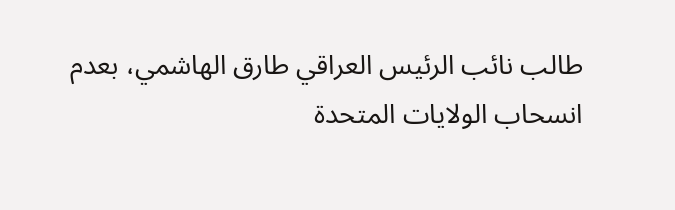طالب نائب الرئيس العراقي طارق الهاشمي، بعدم انسحاب الولايات المتحدة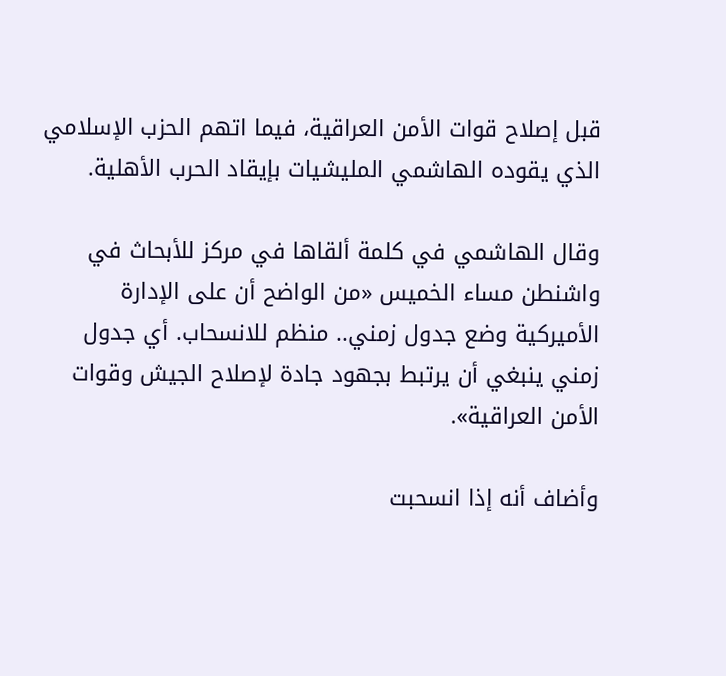قبل إصلاح قوات الأمن العراقية، فيما اتهم الحزب الإسلامي الذي يقوده الهاشمي المليشيات بإيقاد الحرب الأهلية.

وقال الهاشمي في كلمة ألقاها في مركز للأبحاث في واشنطن مساء الخميس «من الواضح أن على الإدارة الأميركية وضع جدول زمني.. منظم للانسحاب. أي جدول زمني ينبغي أن يرتبط بجهود جادة لإصلاح الجيش وقوات الأمن العراقية».

وأضاف أنه إذا انسحبت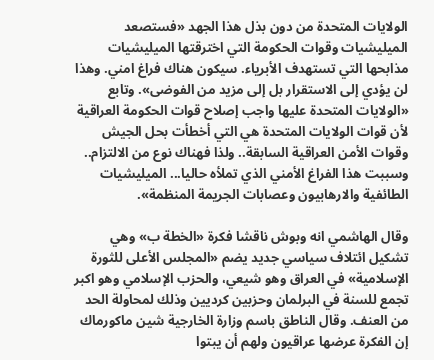الولايات المتحدة من دون بذل هذا الجهد «فستصعد الميليشيات وقوات الحكومة التي اخترقتها الميليشيات مذابحها التي تستهدف الأبرياء. سيكون هناك فراغ امني. وهذا لن يؤدي إلى الاستقرار بل إلى مزيد من الفوضى». وتابع «الولايات المتحدة عليها واجب إصلاح قوات الحكومة العراقية لأن قوات الولايات المتحدة هي التي أخطأت بحل الجيش وقوات الأمن العراقية السابقة.. ولذا فهناك نوع من الالتزام.. وسببت هذا الفراغ الأمني الذي تملأه حاليا... الميليشيات الطائفية والارهابيون وعصابات الجريمة المنظمة».

وقال الهاشمي انه وبوش ناقشا فكرة «الخطة ب» وهي تشكيل ائتلاف سياسي جديد يضم «المجلس الأعلى للثورة الإسلامية» في العراق وهو شيعي، والحزب الإسلامي وهو اكبر تجمع للسنة في البرلمان وحزبين كرديين وذلك لمحاولة الحد من العنف. وقال الناطق باسم وزارة الخارجية شين ماكورماك إن الفكرة عرضها عراقيون ولهم أن يبتوا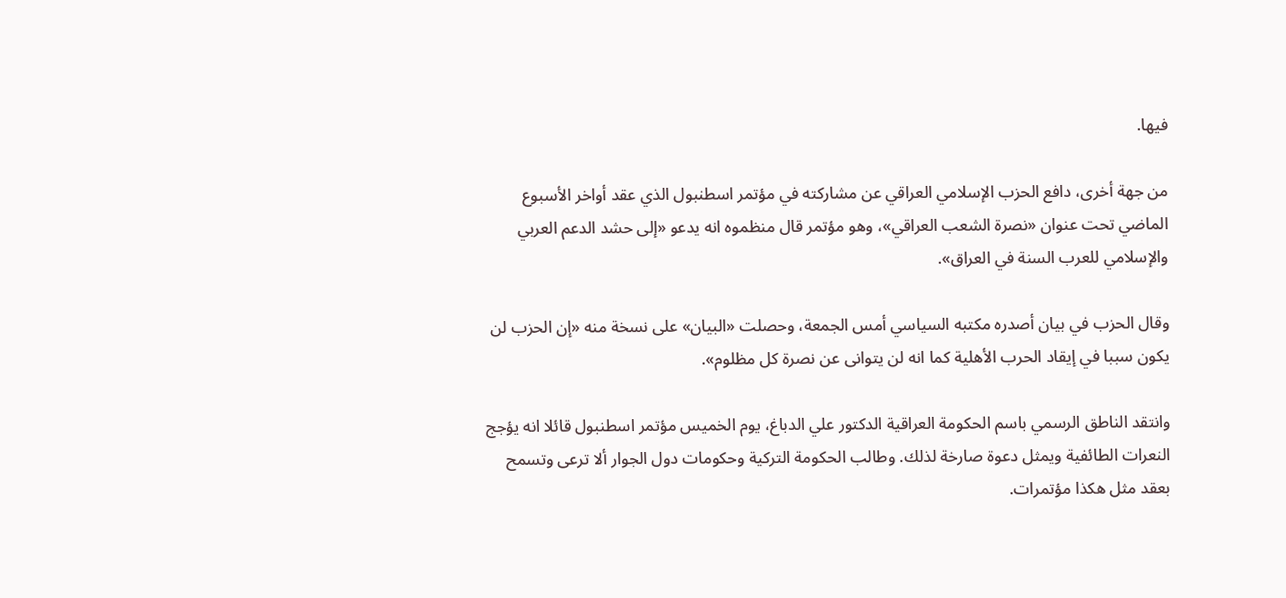فيها.

من جهة أخرى، دافع الحزب الإسلامي العراقي عن مشاركته في مؤتمر اسطنبول الذي عقد أواخر الأسبوع الماضي تحت عنوان «نصرة الشعب العراقي»، وهو مؤتمر قال منظموه انه يدعو «إلى حشد الدعم العربي والإسلامي للعرب السنة في العراق».

وقال الحزب في بيان أصدره مكتبه السياسي أمس الجمعة، وحصلت «البيان» على نسخة منه «إن الحزب لن يكون سببا في إيقاد الحرب الأهلية كما انه لن يتوانى عن نصرة كل مظلوم».

وانتقد الناطق الرسمي باسم الحكومة العراقية الدكتور علي الدباغ، يوم الخميس مؤتمر اسطنبول قائلا انه يؤجج النعرات الطائفية ويمثل دعوة صارخة لذلك. وطالب الحكومة التركية وحكومات دول الجوار ألا ترعى وتسمح بعقد مثل هكذا مؤتمرات.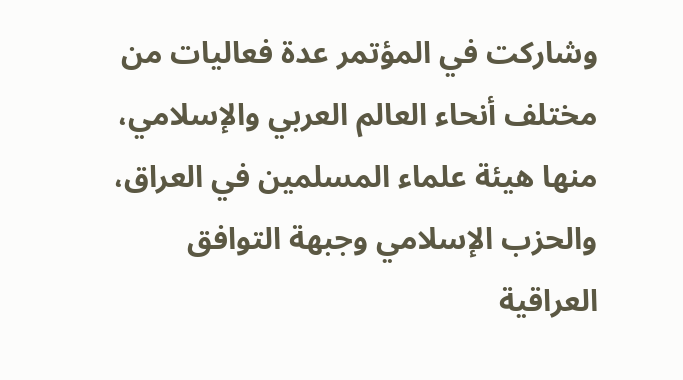وشاركت في المؤتمر عدة فعاليات من مختلف أنحاء العالم العربي والإسلامي، منها هيئة علماء المسلمين في العراق، والحزب الإسلامي وجبهة التوافق العراقية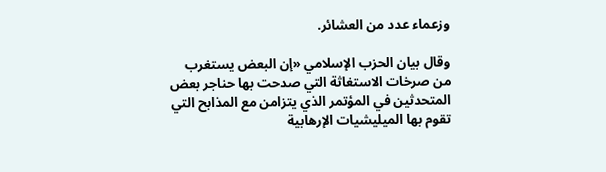وزعماء عدد من العشائر.

وقال بيان الحزب الإسلامي «إن البعض يستغرب من صرخات الاستغاثة التي صدحت بها حناجر بعض المتحدثين في المؤتمر الذي يتزامن مع المذابح التي تقوم بها الميليشيات الإرهابية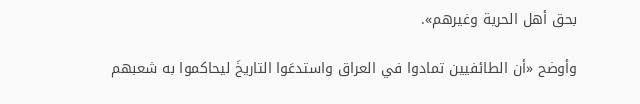بحق أهل الحرية وغيرهم».

وأوضح «أن الطائفيين تمادوا في العراق واستدعَوا التاريخَ ليحاكموا به شعبهم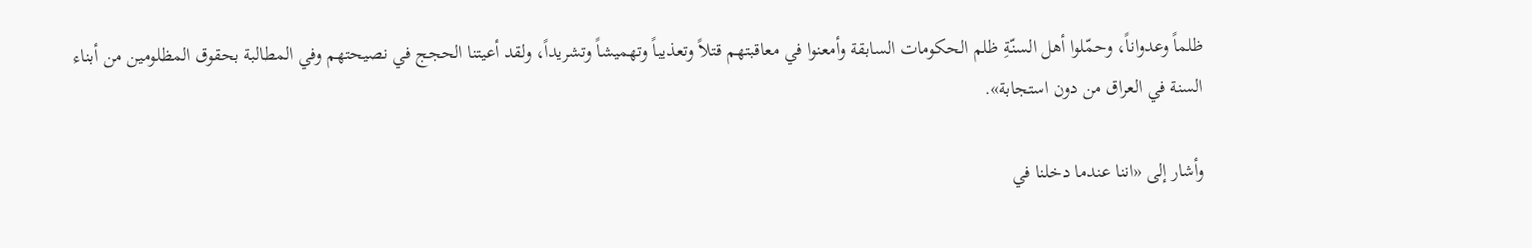ظلماً وعدواناً، وحمّلوا أهل السنّةِ ظلم الحكومات السابقة وأمعنوا في معاقبتهم قتلاً وتعذيباً وتهميشاً وتشريداً، ولقد أعيتنا الحجج في نصيحتهم وفي المطالبة بحقوق المظلومين من أبناء السنة في العراق من دون استجابة».

وأشار إلى «اننا عندما دخلنا في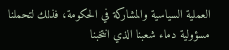العملية السياسية والمشاركة في الحكومة، فذلك لتحملنا مسؤولية دماء شعبنا الذي انتخبنا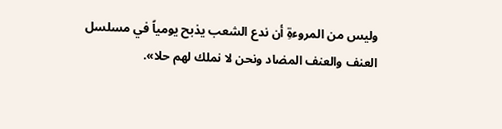وليس من المروءةِ أن ندع الشعب يذبح يومياً في مسلسل العنف والعنف المضاد ونحن لا نملك لهم حلا».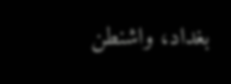بغداد، واشنطن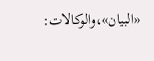«البيان»،والوكالات: